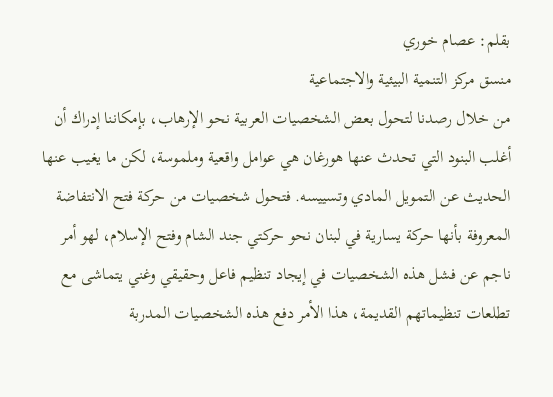بقلم: عصام خوري
منسق مركز التنمية البيئية والاجتماعية
من خلال رصدنا لتحول بعض الشخصيات العربية نحو الإرهاب، بإمكاننا إدراك أن أغلب البنود التي تحدث عنها هورغان هي عوامل واقعية وملموسة، لكن ما يغيب عنها الحديث عن التمويل المادي وتسييسه. فتحول شخصيات من حركة فتح الانتفاضة المعروفة بأنها حركة يسارية في لبنان نحو حركتي جند الشام وفتح الإسلام، لهو أمر ناجم عن فشل هذه الشخصيات في إيجاد تنظيم فاعل وحقيقي وغني يتماشى مع تطلعات تنظيماتهم القديمة، هذا الأمر دفع هذه الشخصيات المدربة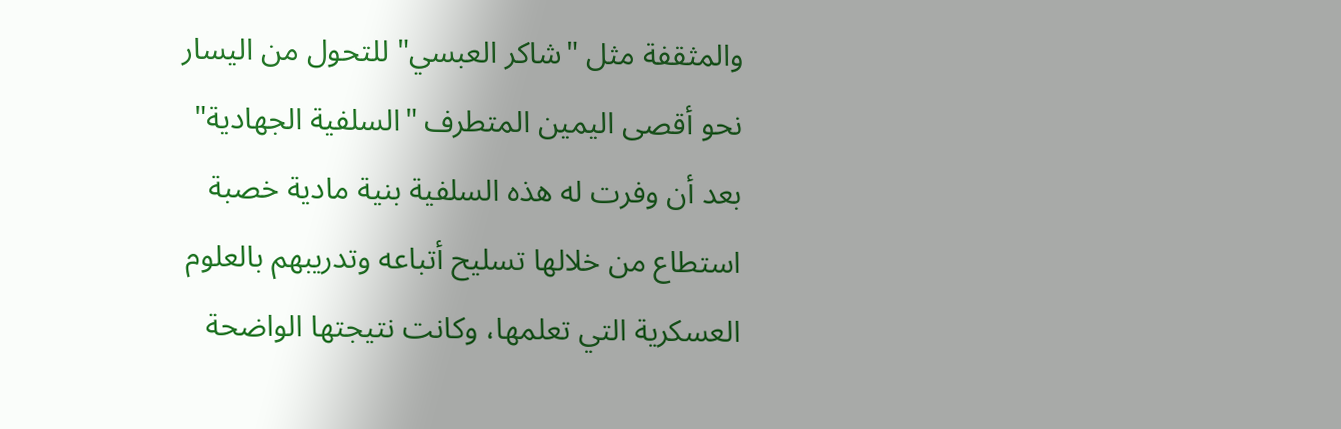والمثقفة مثل "شاكر العبسي" للتحول من اليسار نحو أقصى اليمين المتطرف "السلفية الجهادية" بعد أن وفرت له هذه السلفية بنية مادية خصبة استطاع من خلالها تسليح أتباعه وتدريبهم بالعلوم العسكرية التي تعلمها، وكانت نتيجتها الواضحة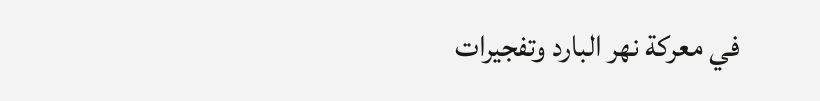في معركة نهر البارد وتفجيرات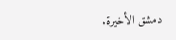دمشق الأخيرة.